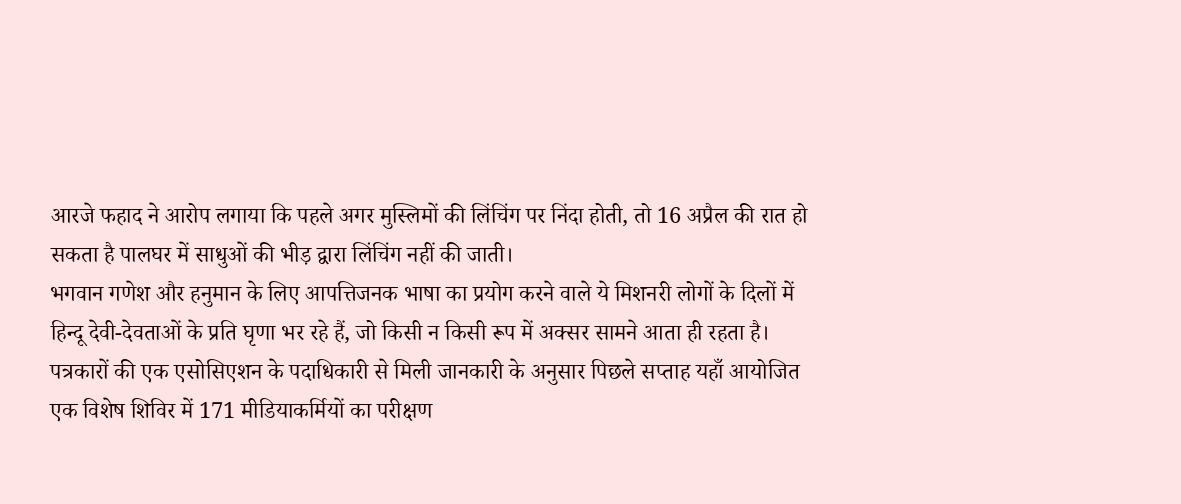आरजे फहाद ने आरोप लगाया कि पहले अगर मुस्लिमों की लिंचिंग पर निंदा होती, तो 16 अप्रैल की रात हो सकता है पालघर में साधुओं की भीड़ द्वारा लिंचिंग नहीं की जाती।
भगवान गणेश और हनुमान के लिए आपत्तिजनक भाषा का प्रयोग करने वाले ये मिशनरी लोगों के दिलों में हिन्दू देवी-देवताओं के प्रति घृणा भर रहे हैं, जो किसी न किसी रूप में अक्सर सामने आता ही रहता है।
पत्रकारों की एक एसोसिएशन के पदाधिकारी से मिली जानकारी के अनुसार पिछले सप्ताह यहाँ आयोजित एक विशेष शिविर में 171 मीडियाकर्मियों का परीक्षण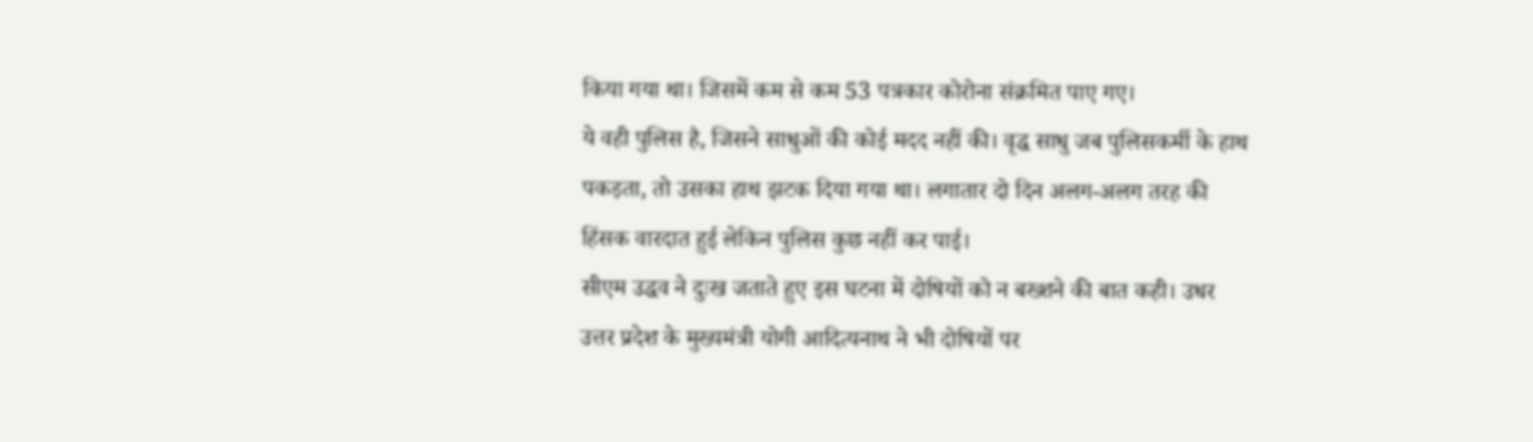किया गया था। जिसमें कम से कम 53 पत्रकार कोरोना संक्रमित पाए गए।
ये वही पुलिस है, जिसने साधुओं की कोई मदद नहीं की। वृद्ध साधु जब पुलिसकर्मी के हाथ पकड़ता, तो उसका हाथ झटक दिया गया था। लगातार दो दिन अलग-अलग तरह की हिंसक वारदात हुई लेकिन पुलिस कुछ नहीं कर पाई।
सीएम उद्धव ने दुःख जताते हुए इस घटना में दोषियों को न बख्शने की बात कही। उधर उत्तर प्रदेश के मुख्यमंत्री योगी आदित्यनाथ ने भी दोषियों पर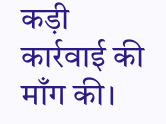कड़ी कार्रवाई की माँग की।